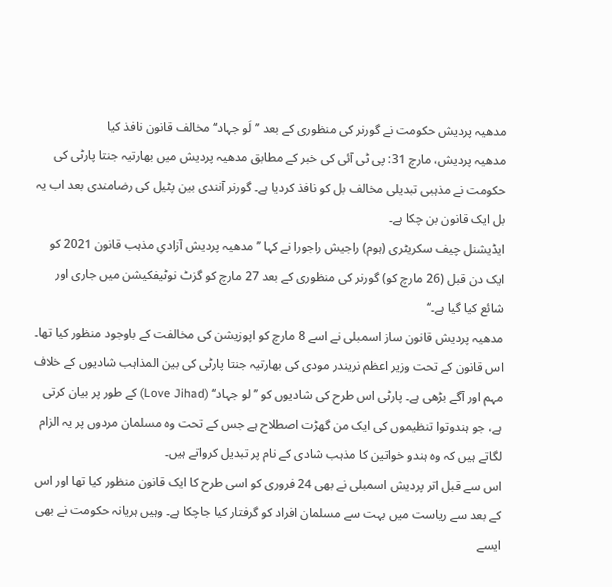مدھیہ پردیش حکومت نے گورنر کی منظوری کے بعد ’’لَو جہاد‘‘ مخالف قانون نافذ کیا
مدھیہ پردیش، مارچ 31: پی ٹی آئی کی خبر کے مطابق مدھیہ پردیش میں بھارتیہ جنتا پارٹی کی حکومت نے مذہبی تبدیلی مخالف بل کو نافذ کردیا ہے۔ گورنر آنندی بین پٹیل کی رضامندی بعد اب یہ بل ایک قانون بن چکا ہے۔
ایڈیشنل چیف سکریٹری (ہوم) راجیش راجورا نے کہا ’’مدھیہ پردیش آزادیِ مذہب قانون 2021 کو ایک دن قبل (26 مارچ کو) گورنر کی منظوری کے بعد 27 مارچ کو گزٹ نوٹیفکیشن میں جاری اور شائع کیا گیا ہے۔‘‘
مدھیہ پردیش قانون ساز اسمبلی نے اسے 8 مارچ کو اپوزیشن کی مخالفت کے باوجود منظور کیا تھا۔
اس قانون کے تحت وزیر اعظم نریندر مودی کی بھارتیہ جنتا پارٹی کی بین المذاہب شادیوں کے خلاف مہم اور آگے بڑھی ہے۔ پارٹی اس طرح کی شادیوں کو ’’لو جہاد‘‘ (Love Jihad) کے طور پر بیان کرتی ہے، جو ہندوتوا تنظیموں کی ایک من گھڑت اصطلاح ہے جس کے تحت وہ مسلمان مردوں پر یہ الزام لگاتے ہیں کہ وہ ہندو خواتین کا مذہب شادی کے نام پر تبدیل کرواتے ہیں۔
اس سے قبل اتر پردیش اسمبلی نے بھی 24 فروری کو اسی طرح کا ایک قانون منظور کیا تھا اور اس کے بعد سے ریاست میں بہت سے مسلمان افراد کو گرفتار کیا جاچکا ہے۔ وہیں ہریانہ حکومت نے بھی ایسے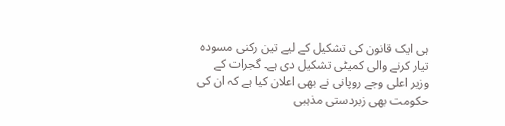ہی ایک قانون کی تشکیل کے لیے تین رکنی مسودہ تیار کرنے والی کمیٹی تشکیل دی ہے۔ گجرات کے وزیر اعلی وجے روپانی نے بھی اعلان کیا ہے کہ ان کی حکومت بھی زبردستی مذہبی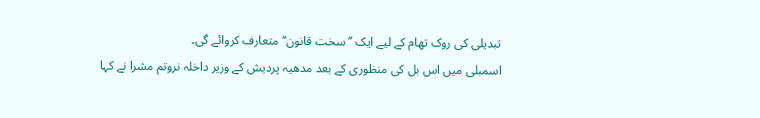تبدیلی کی روک تھام کے لیے ایک ’’سخت قانون‘‘ متعارف کروائے گی۔
اسمبلی میں اس بل کی منظوری کے بعد مدھیہ پردیش کے وزیر داخلہ نروتم مشرا نے کہا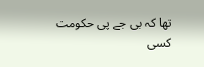تھا کہ بی جے پی حکومت کسی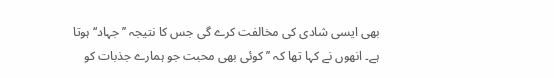بھی ایسی شادی کی مخالفت کرے گی جس کا نتیجہ ’’جہاد‘‘ ہوتا ہے۔ انھوں نے کہا تھا کہ ’’کوئی بھی محبت جو ہمارے جذبات کو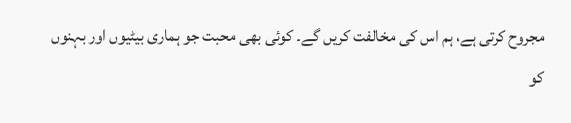مجروح کرتی ہے، ہم اس کی مخالفت کریں گے۔ کوئی بھی محبت جو ہماری بیٹیوں اور بہنوں کو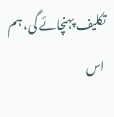تکلیف پہنچائے گی، ہم اس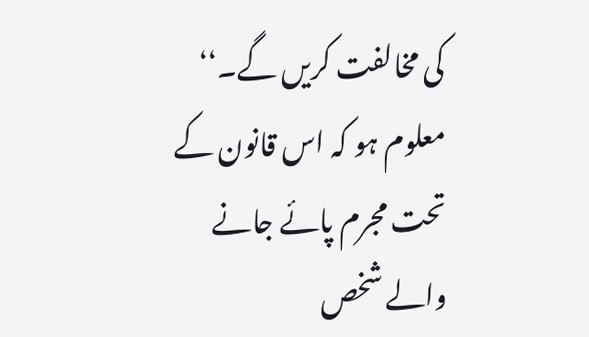کی مخالفت کریں گے۔‘‘
معلوم ہو کہ اس قانون کے تحت مجرم پائے جانے والے شخص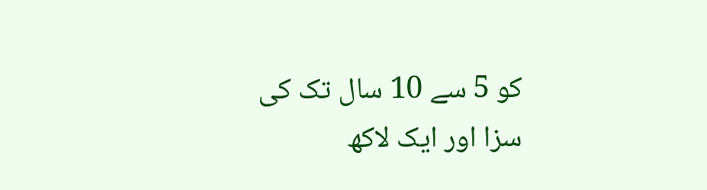کو 5 سے 10 سال تک کی سزا اور ایک لاکھ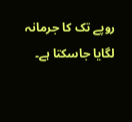روپے تک کا جرمانہ لگایا جاسکتا ہے۔